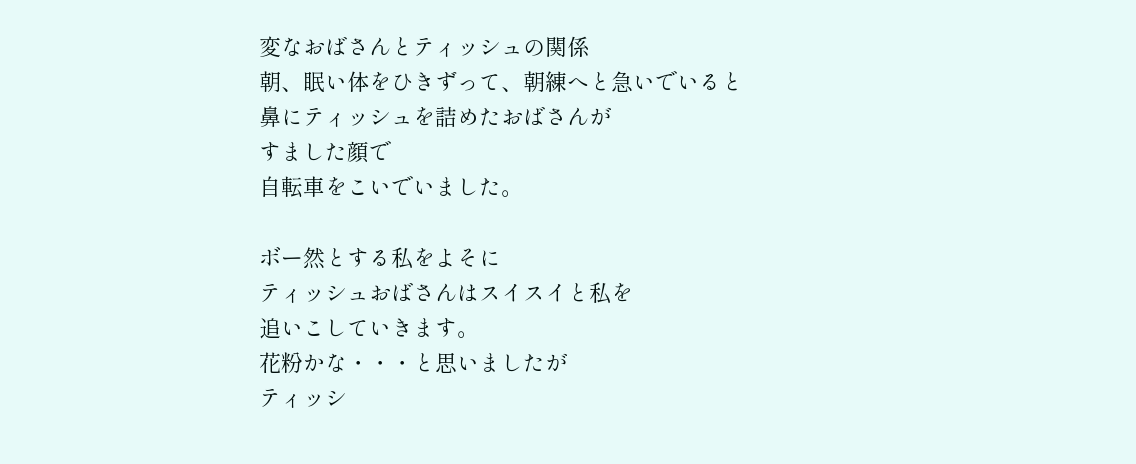変なおばさんとティッシュの関係
朝、眠い体をひきずって、朝練へと急いでいると
鼻にティッシュを詰めたおばさんが
すました顔で
自転車をこいでいました。

ボー然とする私をよそに
ティッシュおばさんはスイスイと私を
追いこしていきます。
花粉かな・・・と思いましたが
ティッシ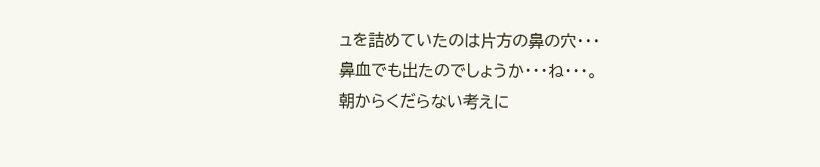ュを詰めていたのは片方の鼻の穴・・・
鼻血でも出たのでしょうか・・・ね・・・。
朝からくだらない考えに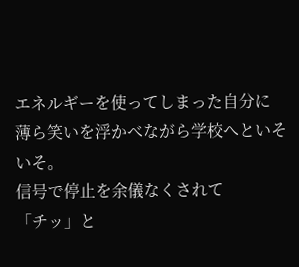エネルギーを使ってしまった自分に
薄ら笑いを浮かべながら学校へといそいそ。
信号で停止を余儀なくされて
「チッ」と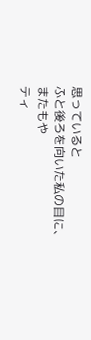思っていると
ふと後ろを向いた私の目に、
またもや
ティ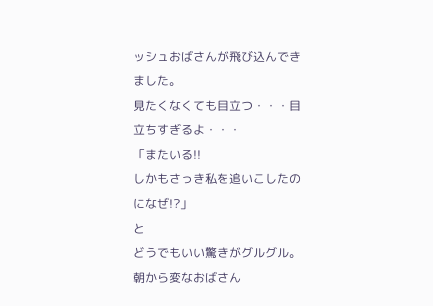ッシュおばさんが飛び込んできました。
見たくなくても目立つ・・・目立ちすぎるよ・・・
「またいる!!
しかもさっき私を追いこしたのになぜ!?」
と
どうでもいい驚きがグルグル。
朝から変なおばさん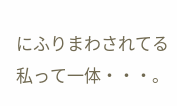にふりまわされてる私って一体・・・。